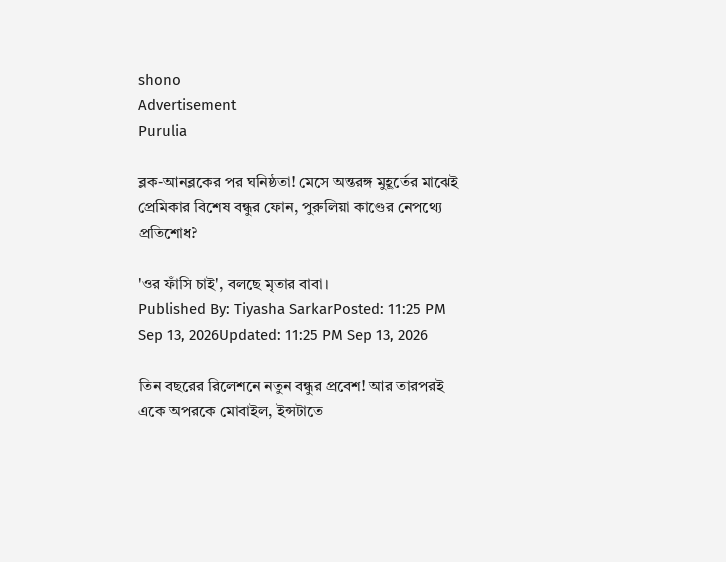shono
Advertisement
Purulia

ব্লক-আনব্লকের পর ঘনিষ্ঠতা! মেসে অন্তরঙ্গ মুহূর্তের মাঝেই প্রেমিকার বিশেষ বন্ধুর ফোন, পুরুলিয়া কাণ্ডের নেপথ্যে প্রতিশোধ?

'ওর ফাঁসি চাই', বলছে মৃতার বাবা।
Published By: Tiyasha SarkarPosted: 11:25 PM Sep 13, 2026Updated: 11:25 PM Sep 13, 2026

তিন বছরের রিলেশনে নতুন বন্ধুর প্রবেশ! আর তারপরই একে অপরকে মোবাইল, ইন্সটাতে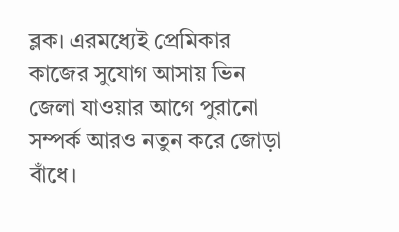ব্লক। এরমধ্যেই প্রেমিকার কাজের সুযোগ আসায় ভিন জেলা যাওয়ার আগে পুরানো সম্পর্ক আরও নতুন করে জোড়া বাঁধে।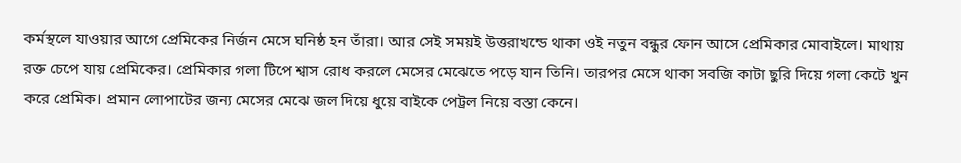কর্মস্থলে যাওয়ার আগে প্রেমিকের নির্জন মেসে ঘনিষ্ঠ হন তাঁরা। আর সেই সময়ই উত্তরাখন্ডে থাকা ওই নতুন বন্ধুর ফোন আসে প্রেমিকার মোবাইলে। মাথায় রক্ত চেপে যায় প্রেমিকের। প্রেমিকার গলা টিপে শ্বাস রোধ করলে মেসের মেঝেতে পড়ে যান তিনি। তারপর মেসে থাকা সবজি কাটা ছুরি দিয়ে গলা কেটে খুন করে প্রেমিক। প্রমান লোপাটের জন্য মেসের মেঝে জল দিয়ে ধুয়ে বাইকে পেট্রল নিয়ে বস্তা কেনে।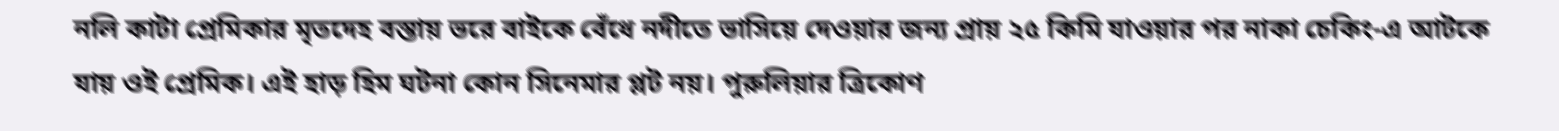নলি কাটা প্রেমিকার মৃতদেহ বস্তায় ভরে বাইকে বেঁধে নদীতে ভাসিয়ে দেওয়ার জন্য প্রায় ২৫ কিমি যাওয়ার পর নাকা চেকিং-এ আটকে যায় ওই প্রেমিক। এই হাড় হিম ঘটনা কোন সিনেমার প্লট নয়। পুরুলিয়ার ত্রিকোণ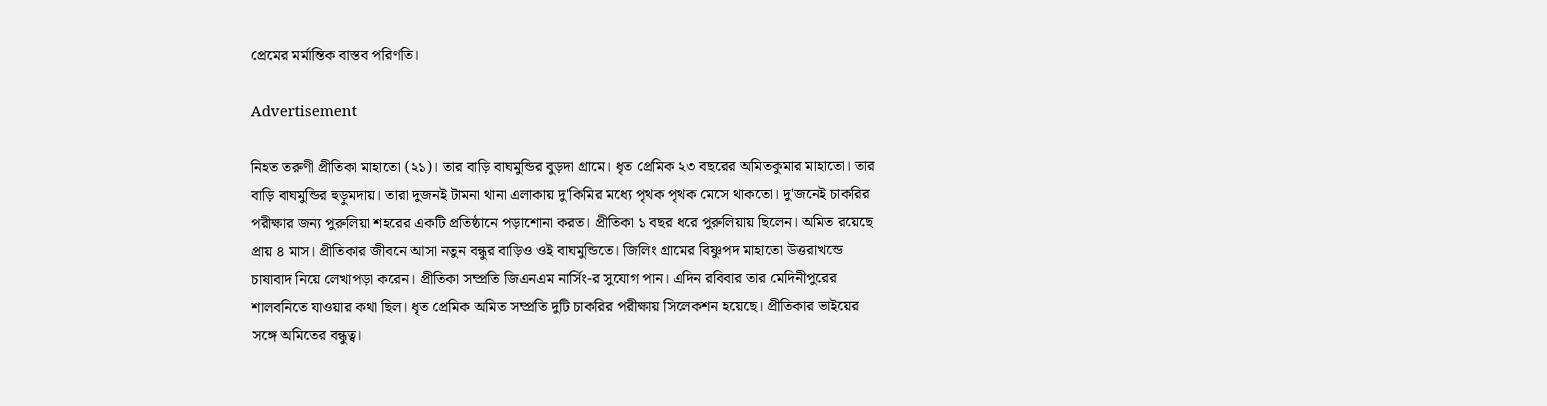প্রেমের মর্মান্তিক বাস্তব পরিণতি।

Advertisement

নিহত তরুণী প্রীতিকা মাহাতো (২১)। তার বাড়ি বাঘমুন্ডির বুড়দা গ্রামে। ধৃত প্রেমিক ২৩ বছরের অমিতকুমার মাহাতো। তার বাড়ি বাঘমুন্ডির হুড়ুমদায়। তারা দুজনই টামনা থানা এলাকায় দু'কিমির মধ্যে পৃথক পৃথক মেসে থাকতো। দু'জনেই চাকরির পরীক্ষার জন্য পুরুলিয়া শহরের একটি প্রতিষ্ঠানে পড়াশোনা করত। প্রীতিকা ১ বছর ধরে পুরুলিয়ায় ছিলেন। অমিত রয়েছে প্রায় ৪ মাস। প্রীতিকার জীবনে আসা নতুন বন্ধুর বাড়িও ওই বাঘমুন্ডিতে। জিলিং গ্রামের বিষ্ণুপদ মাহাতো উত্তরাখন্ডে চাষাবাদ নিয়ে লেখাপড়া করেন। প্রীতিকা সম্প্রতি জিএনএম নার্সিং-র সুযোগ পান। এদিন রবিবার তার মেদিনীপুরের শালবনিতে যাওয়ার কথা ছিল। ধৃত প্রেমিক অমিত সম্প্রতি দুটি চাকরির পরীক্ষায় সিলেকশন হয়েছে। প্রীতিকার ভাইয়ের সঙ্গে অমিতের বন্ধুত্ব।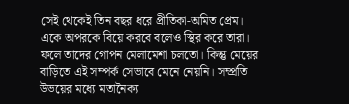সেই থেকেই তিন বছর ধরে প্রীতিকা-অমিত প্রেম। একে অপরকে বিয়ে করবে বলেও স্থির করে তারা। ফলে তাদের গোপন মেলামেশা চলতো। কিন্তু মেয়ের বাড়িতে এই সম্পর্ক সেভাবে মেনে নেয়নি। সম্প্রতি উভয়ের মধ্যে মতানৈক্য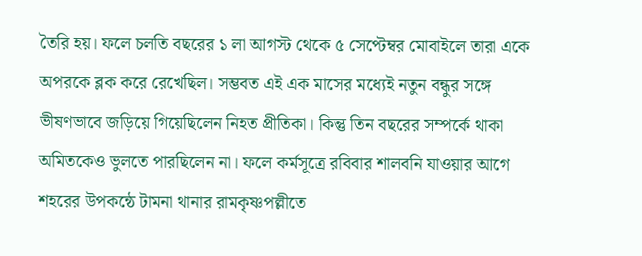তৈরি হয়। ফলে চলতি বছরের ১ লা আগস্ট থেকে ৫ সেপ্টেম্বর মোবাইলে তারা একে অপরকে ব্লক করে রেখেছিল। সম্ভবত এই এক মাসের মধ্যেই নতুন বন্ধুর সঙ্গে ভীষণভাবে জড়িয়ে গিয়েছিলেন নিহত প্রীতিকা। কিন্তু তিন বছরের সম্পর্কে থাকা অমিতকেও ভুলতে পারছিলেন না। ফলে কর্মসূত্রে রবিবার শালবনি যাওয়ার আগে শহরের উপকন্ঠে টামনা থানার রামকৃষ্ণপল্লীতে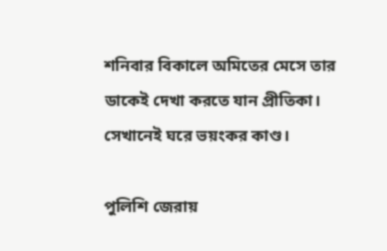শনিবার বিকালে অমিতের মেসে তার ডাকেই দেখা করতে যান প্রীতিকা। সেখানেই ঘরে ভয়ংকর কাণ্ড।

পুলিশি জেরায়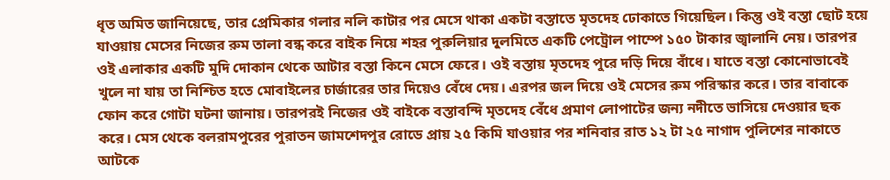ধৃত অমিত জানিয়েছে, তার প্রেমিকার গলার নলি কাটার পর মেসে থাকা একটা বস্তাতে মৃতদেহ ঢোকাতে গিয়েছিল। কিন্তু ওই বস্তা ছোট হয়ে যাওয়ায় মেসের নিজের রুম তালা বন্ধ করে বাইক নিয়ে শহর পুরুলিয়ার দুলমিতে একটি পেট্রোল পাম্পে ১৫০ টাকার জ্বালানি নেয়। তারপর ওই এলাকার একটি মুদি দোকান থেকে আটার বস্তা কিনে মেসে ফেরে। ওই বস্তায় মৃতদেহ পুরে দড়ি দিয়ে বাঁধে। যাতে বস্তা কোনোভাবেই খুলে না যায় তা নিশ্চিত হতে মোবাইলের চার্জারের তার দিয়েও বেঁধে দেয়। এরপর জল দিয়ে ওই মেসের রুম পরিস্কার করে। তার বাবাকে ফোন করে গোটা ঘটনা জানায়। তারপরই নিজের ওই বাইকে বস্তাবন্দি মৃতদেহ বেঁধে প্রমাণ লোপাটের জন্য নদীতে ভাসিয়ে দেওয়ার ছক করে। মেস থেকে বলরামপুরের পুরাতন জামশেদপুর রোডে প্রায় ২৫ কিমি যাওয়ার পর শনিবার রাত ১২ টা ২৫ নাগাদ পুলিশের নাকাতে আটকে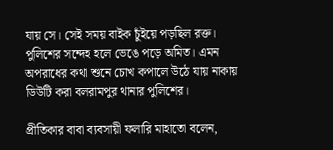যায় সে। সেই সময় বাইক চুঁইয়ে পড়ছিল রক্ত। পুলিশের সন্দেহ হলে ভেঙে পড়ে অমিত। এমন অপরাধের কথা শুনে চোখ কপালে উঠে যায় নাকায় ডিউটি করা বলরামপুর থানার পুলিশের।

প্রীতিকার বাবা ব্যবসায়ী ফলারি মাহাতো বলেন,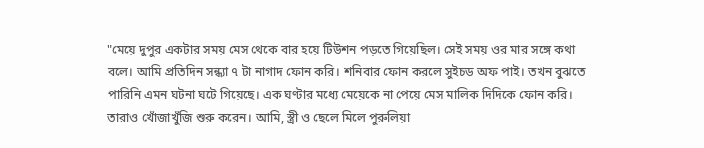"মেয়ে দুপুর একটার সময় মেস থেকে বার হয়ে টিউশন পড়তে গিয়েছিল। সেই সময় ওর মার সঙ্গে কথা বলে। আমি প্রতিদিন সন্ধ্যা ৭ টা নাগাদ ফোন করি। শনিবার ফোন করলে সুইচড অফ পাই। তখন বুঝতে পারিনি এমন ঘটনা ঘটে গিয়েছে। এক ঘণ্টার মধ্যে মেয়েকে না পেয়ে মেস মালিক দিদিকে ফোন করি। তারাও খোঁজাখুঁজি শুরু করেন। আমি, স্ত্রী ও ছেলে মিলে পুরুলিয়া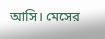আসি। মেসের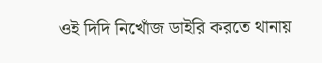ওই দিদি নিখোঁজ ডাইরি করতে থানায়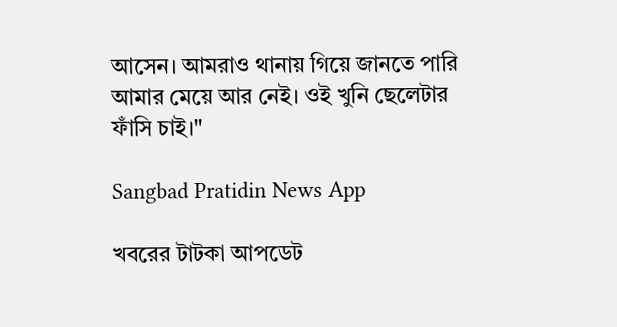আসেন। আমরাও থানায় গিয়ে জানতে পারি আমার মেয়ে আর নেই। ওই খুনি ছেলেটার ফাঁসি চাই।"

Sangbad Pratidin News App

খবরের টাটকা আপডেট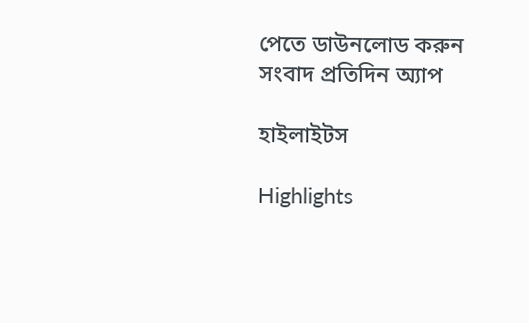পেতে ডাউনলোড করুন সংবাদ প্রতিদিন অ্যাপ

হাইলাইটস

Highlights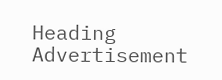Heading
Advertisement